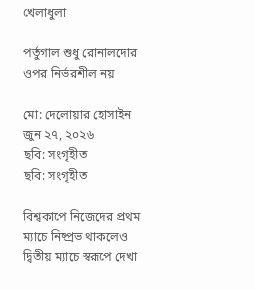খেলাধুলা

পর্তুগাল শুধু রোনালদোর ওপর নির্ভরশীল নয়

মো: দেলোয়ার হোসাইন জুন ২৭, ২০২৬
ছবি: সংগৃহীত
ছবি: সংগৃহীত

বিশ্বকাপে নিজেদের প্রথম ম্যাচে নিষ্প্রভ থাকলেও দ্বিতীয় ম্যাচে স্বরূপে দেখা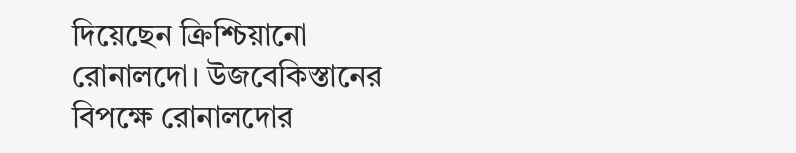দিয়েছেন ক্রিশ্চিয়ানো রোনালদো। উজবেকিস্তানের বিপক্ষে রোনালদোর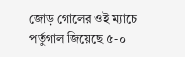জোড় গোলের ওই ম্যাচে পর্তুগাল জিয়েছে ৫-০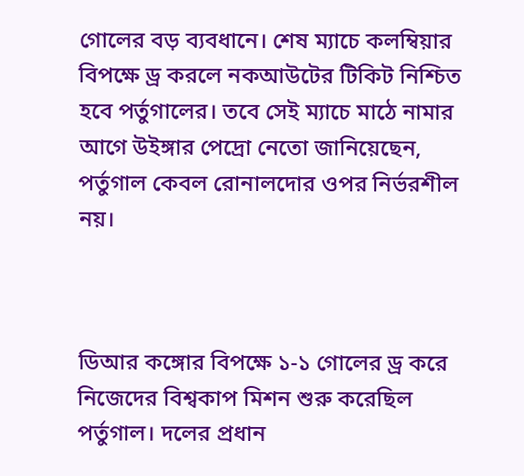গোলের বড় ব্যবধানে। শেষ ম্যাচে কলম্বিয়ার বিপক্ষে ড্র করলে নকআউটের টিকিট নিশ্চিত হবে পর্তুগালের। তবে সেই ম্যাচে মাঠে নামার আগে উইঙ্গার পেদ্রো নেতো জানিয়েছেন, পর্তুগাল কেবল রোনালদোর ওপর নির্ভরশীল নয়।



ডিআর কঙ্গোর বিপক্ষে ১-১ গোলের ড্র করে নিজেদের বিশ্বকাপ মিশন শুরু করেছিল পর্তুগাল। দলের প্রধান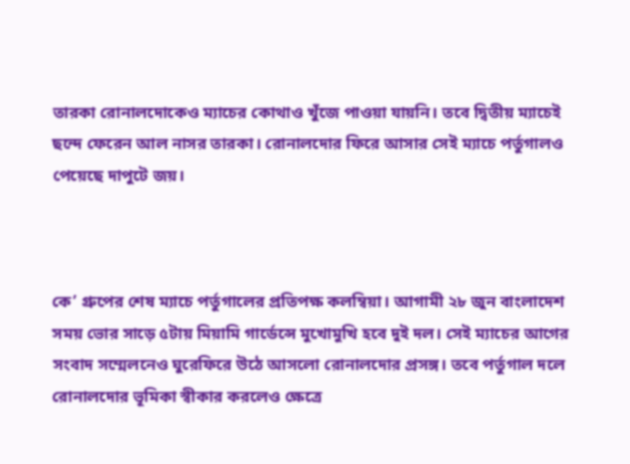তারকা রোনালদোকেও ম্যাচের কোথাও খুঁজে পাওয়া যায়নি। তবে দ্বিতীয় ম্যাচেই ছন্দে ফেরেন আল নাসর তারকা। রোনালদোর ফিরে আসার সেই ম্যাচে পর্তুগালও পেয়েছে দাপুটে জয়।



কে’ গ্রুপের শেষ ম্যাচে পর্তুগালের প্রতিপক্ষ কলম্বিয়া। আগামী ২৮ জুন বাংলাদেশ সময় ভোর সাড়ে ৫টায় মিয়ামি গার্ডেন্সে মুখোমুখি হবে দুই দল। সেই ম্যাচের আগের সংবাদ সম্মেলনেও ঘুরেফিরে উঠে আসলো রোনালদোর প্রসঙ্গ। তবে পর্তুগাল দলে রোনালদোর ভূমিকা স্বীকার করলেও ক্ষেত্রে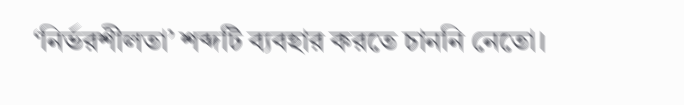‘নির্ভরশীলতা’ শব্দটি ব্যবহার করতে চাননি নেতো।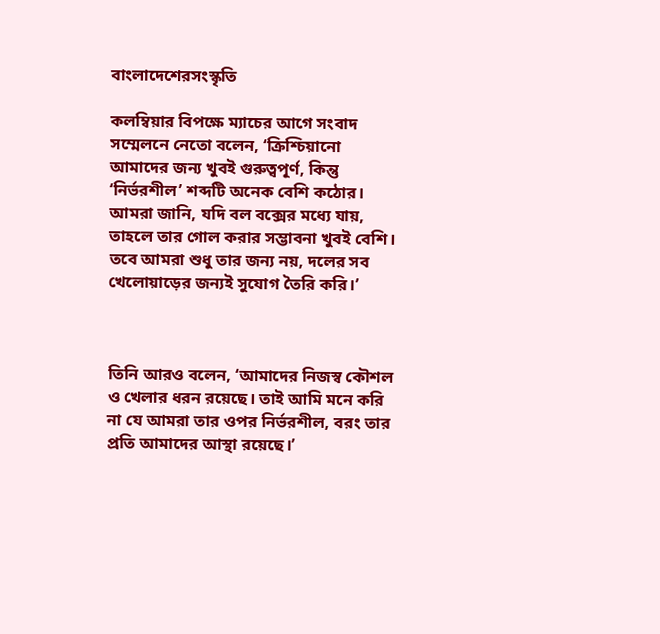বাংলাদেশেরসংস্কৃতি

কলম্বিয়ার বিপক্ষে ম্যাচের আগে সংবাদ সম্মেলনে নেতো বলেন, ‘ক্রিশ্চিয়ানো আমাদের জন্য খুবই গুরুত্বপূর্ণ, কিন্তু ‘নির্ভরশীল’ শব্দটি অনেক বেশি কঠোর। আমরা জানি, যদি বল বক্সের মধ্যে যায়, তাহলে তার গোল করার সম্ভাবনা খুবই বেশি। তবে আমরা শুধু তার জন্য নয়, দলের সব খেলোয়াড়ের জন্যই সুযোগ তৈরি করি।’



তিনি আরও বলেন, ‘আমাদের নিজস্ব কৌশল ও খেলার ধরন রয়েছে। তাই আমি মনে করি না যে আমরা তার ওপর নির্ভরশীল, বরং তার প্রতি আমাদের আস্থা রয়েছে।’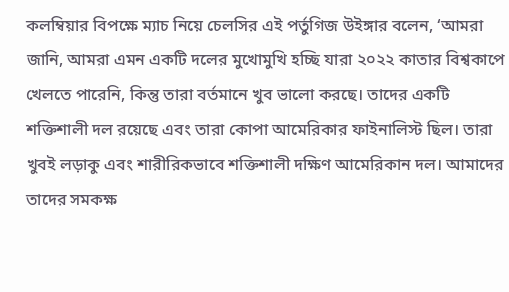কলম্বিয়ার বিপক্ষে ম্যাচ নিয়ে চেলসির এই পর্তুগিজ উইঙ্গার বলেন, ‘আমরা জানি, আমরা এমন একটি দলের মুখোমুখি হচ্ছি যারা ২০২২ কাতার বিশ্বকাপে খেলতে পারেনি, কিন্তু তারা বর্তমানে খুব ভালো করছে। তাদের একটি শক্তিশালী দল রয়েছে এবং তারা কোপা আমেরিকার ফাইনালিস্ট ছিল। তারা খুবই লড়াকু এবং শারীরিকভাবে শক্তিশালী দক্ষিণ আমেরিকান দল। আমাদের তাদের সমকক্ষ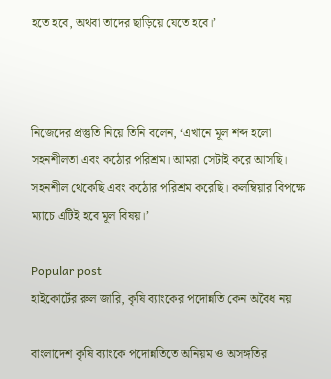হতে হবে, অথবা তাদের ছাড়িয়ে যেতে হবে।’



নিজেদের প্রস্তুতি নিয়ে তিনি বলেন, ‘এখানে মূল শব্দ হলো সহনশীলতা এবং কঠোর পরিশ্রম। আমরা সেটাই করে আসছি। সহনশীল থেকেছি এবং কঠোর পরিশ্রম করেছি। কলম্বিয়ার বিপক্ষে ম্যাচে এটিই হবে মূল বিষয়।’

Popular post
হাইকোর্টের রুল জারি, কৃষি ব্যাংকের পদোন্নতি কেন অবৈধ নয়

বাংলাদেশ কৃষি ব্যাংকে পদোন্নতিতে অনিয়ম ও অসঙ্গতির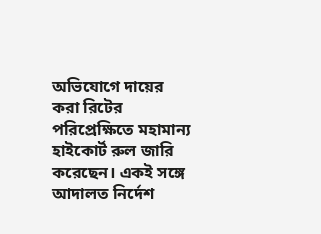অভিযোগে দায়ের করা রিটের পরিপ্রেক্ষিতে মহামান্য হাইকোর্ট রুল জারি করেছেন। একই সঙ্গে আদালত নির্দেশ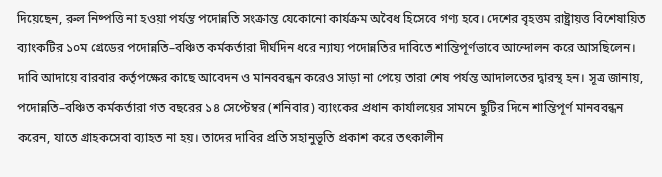দিয়েছেন, রুল নিষ্পত্তি না হওয়া পর্যন্ত পদোন্নতি সংক্রান্ত যেকোনো কার্যক্রম অবৈধ হিসেবে গণ্য হবে। দেশের বৃহত্তম রাষ্ট্রায়ত্ত বিশেষায়িত ব্যাংকটির ১০ম গ্রেডের পদোন্নতি–বঞ্চিত কর্মকর্তারা দীর্ঘদিন ধরে ন্যায্য পদোন্নতির দাবিতে শান্তিপূর্ণভাবে আন্দোলন করে আসছিলেন। দাবি আদায়ে বারবার কর্তৃপক্ষের কাছে আবেদন ও মানববন্ধন করেও সাড়া না পেয়ে তারা শেষ পর্যন্ত আদালতের দ্বারস্থ হন। সূত্র জানায়, পদোন্নতি–বঞ্চিত কর্মকর্তারা গত বছরের ১৪ সেপ্টেম্বর (শনিবার) ব্যাংকের প্রধান কার্যালয়ের সামনে ছুটির দিনে শান্তিপূর্ণ মানববন্ধন করেন, যাতে গ্রাহকসেবা ব্যাহত না হয়। তাদের দাবির প্রতি সহানুভূতি প্রকাশ করে তৎকালীন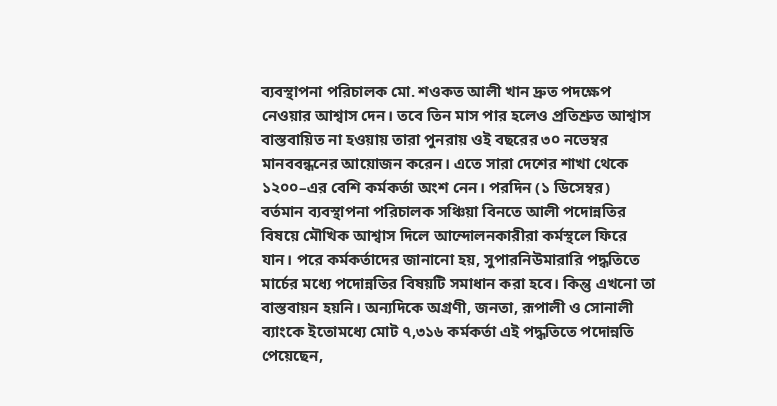ব্যবস্থাপনা পরিচালক মো. শওকত আলী খান দ্রুত পদক্ষেপ নেওয়ার আশ্বাস দেন। তবে তিন মাস পার হলেও প্রতিশ্রুত আশ্বাস বাস্তবায়িত না হওয়ায় তারা পুনরায় ওই বছরের ৩০ নভেম্বর মানববন্ধনের আয়োজন করেন। এতে সারা দেশের শাখা থেকে ১২০০–এর বেশি কর্মকর্তা অংশ নেন। পরদিন (১ ডিসেম্বর) বর্তমান ব্যবস্থাপনা পরিচালক সঞ্চিয়া বিনতে আলী পদোন্নতির বিষয়ে মৌখিক আশ্বাস দিলে আন্দোলনকারীরা কর্মস্থলে ফিরে যান। পরে কর্মকর্তাদের জানানো হয়, সুপারনিউমারারি পদ্ধতিতে মার্চের মধ্যে পদোন্নতির বিষয়টি সমাধান করা হবে। কিন্তু এখনো তা বাস্তবায়ন হয়নি। অন্যদিকে অগ্রণী, জনতা, রূপালী ও সোনালী ব্যাংকে ইতোমধ্যে মোট ৭,৩১৬ কর্মকর্তা এই পদ্ধতিতে পদোন্নতি পেয়েছেন,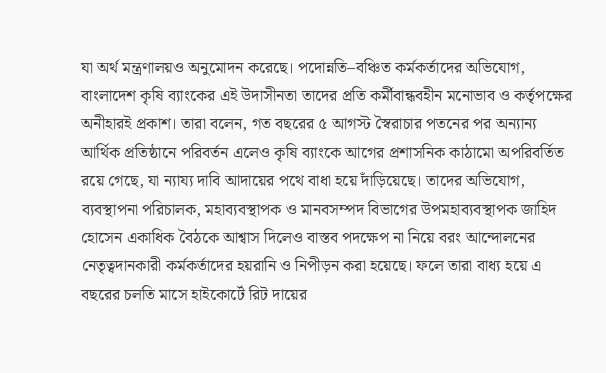যা অর্থ মন্ত্রণালয়ও অনুমোদন করেছে। পদোন্নতি–বঞ্চিত কর্মকর্তাদের অভিযোগ, বাংলাদেশ কৃষি ব্যাংকের এই উদাসীনতা তাদের প্রতি কর্মীবান্ধবহীন মনোভাব ও কর্তৃপক্ষের অনীহারই প্রকাশ। তারা বলেন, গত বছরের ৫ আগস্ট স্বৈরাচার পতনের পর অন্যান্য আর্থিক প্রতিষ্ঠানে পরিবর্তন এলেও কৃষি ব্যাংকে আগের প্রশাসনিক কাঠামো অপরিবর্তিত রয়ে গেছে, যা ন্যায্য দাবি আদায়ের পথে বাধা হয়ে দাঁড়িয়েছে। তাদের অভিযোগ, ব্যবস্থাপনা পরিচালক, মহাব্যবস্থাপক ও মানবসম্পদ বিভাগের উপমহাব্যবস্থাপক জাহিদ হোসেন একাধিক বৈঠকে আশ্বাস দিলেও বাস্তব পদক্ষেপ না নিয়ে বরং আন্দোলনের নেতৃত্বদানকারী কর্মকর্তাদের হয়রানি ও নিপীড়ন করা হয়েছে। ফলে তারা বাধ্য হয়ে এ বছরের চলতি মাসে হাইকোর্টে রিট দায়ের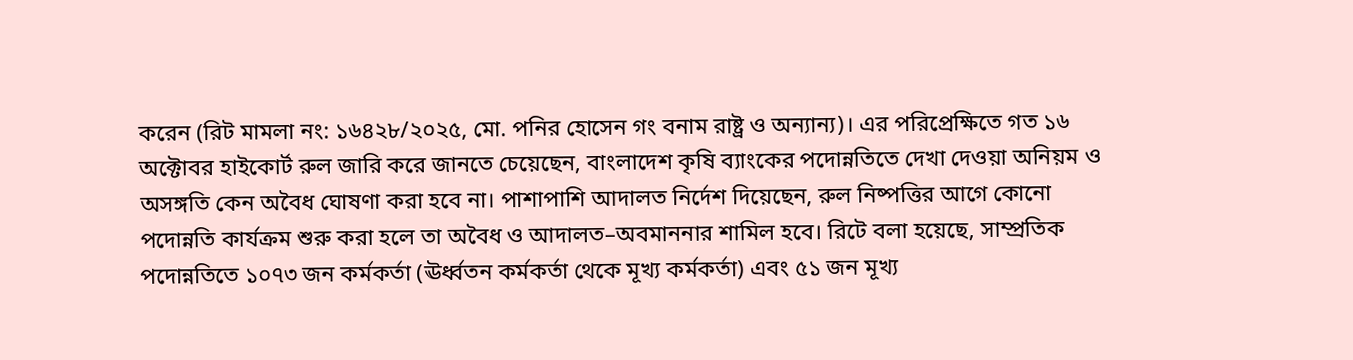করেন (রিট মামলা নং: ১৬৪২৮/২০২৫, মো. পনির হোসেন গং বনাম রাষ্ট্র ও অন্যান্য)। এর পরিপ্রেক্ষিতে গত ১৬ অক্টোবর হাইকোর্ট রুল জারি করে জানতে চেয়েছেন, বাংলাদেশ কৃষি ব্যাংকের পদোন্নতিতে দেখা দেওয়া অনিয়ম ও অসঙ্গতি কেন অবৈধ ঘোষণা করা হবে না। পাশাপাশি আদালত নির্দেশ দিয়েছেন, রুল নিষ্পত্তির আগে কোনো পদোন্নতি কার্যক্রম শুরু করা হলে তা অবৈধ ও আদালত–অবমাননার শামিল হবে। রিটে বলা হয়েছে, সাম্প্রতিক পদোন্নতিতে ১০৭৩ জন কর্মকর্তা (ঊর্ধ্বতন কর্মকর্তা থেকে মূখ্য কর্মকর্তা) এবং ৫১ জন মূখ্য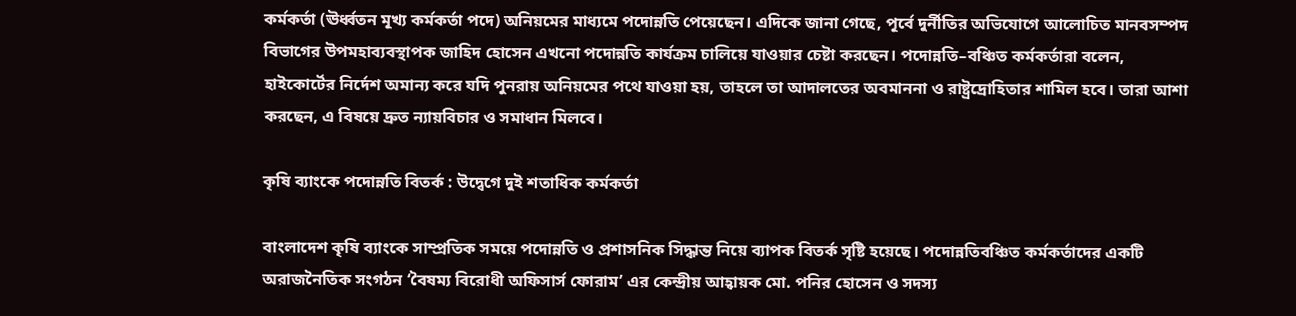কর্মকর্তা (ঊর্ধ্বতন মূখ্য কর্মকর্তা পদে) অনিয়মের মাধ্যমে পদোন্নতি পেয়েছেন। এদিকে জানা গেছে, পূর্বে দুর্নীতির অভিযোগে আলোচিত মানবসম্পদ বিভাগের উপমহাব্যবস্থাপক জাহিদ হোসেন এখনো পদোন্নতি কার্যক্রম চালিয়ে যাওয়ার চেষ্টা করছেন। পদোন্নতি–বঞ্চিত কর্মকর্তারা বলেন, হাইকোর্টের নির্দেশ অমান্য করে যদি পুনরায় অনিয়মের পথে যাওয়া হয়, তাহলে তা আদালতের অবমাননা ও রাষ্ট্রদ্রোহিতার শামিল হবে। তারা আশা করছেন, এ বিষয়ে দ্রুত ন্যায়বিচার ও সমাধান মিলবে।

কৃষি ব্যাংকে পদোন্নতি বিতর্ক : উদ্বেগে দুই শতাধিক কর্মকর্তা

বাংলাদেশ কৃষি ব্যাংকে সাম্প্রতিক সময়ে পদোন্নতি ও প্রশাসনিক সিদ্ধান্ত নিয়ে ব্যাপক বিতর্ক সৃষ্টি হয়েছে। পদোন্নতিবঞ্চিত কর্মকর্তাদের একটি অরাজনৈতিক সংগঠন ‘বৈষম্য বিরোধী অফিসার্স ফোরাম’ এর কেন্দ্রীয় আহ্বায়ক মো. পনির হোসেন ও সদস্য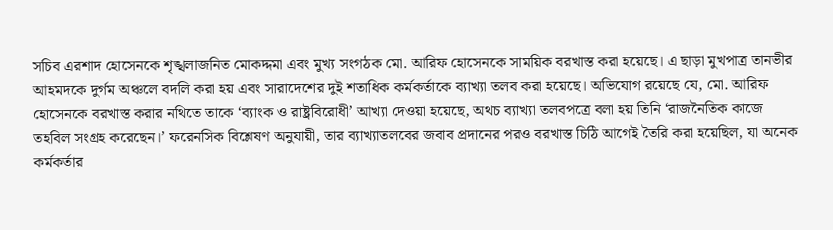সচিব এরশাদ হোসেনকে শৃঙ্খলাজনিত মোকদ্দমা এবং মুখ্য সংগঠক মো. আরিফ হোসেনকে সাময়িক বরখাস্ত করা হয়েছে। এ ছাড়া মুখপাত্র তানভীর আহমদকে দুর্গম অঞ্চলে বদলি করা হয় এবং সারাদেশের দুই শতাধিক কর্মকর্তাকে ব্যাখ্যা তলব করা হয়েছে। অভিযোগ রয়েছে যে, মো. আরিফ হোসেনকে বরখাস্ত করার নথিতে তাকে ‘ব্যাংক ও রাষ্ট্রবিরোধী’ আখ্যা দেওয়া হয়েছে, অথচ ব্যাখ্যা তলবপত্রে বলা হয় তিনি ‘রাজনৈতিক কাজে তহবিল সংগ্রহ করেছেন।’ ফরেনসিক বিশ্লেষণ অনুযায়ী, তার ব্যাখ্যাতলবের জবাব প্রদানের পরও বরখাস্ত চিঠি আগেই তৈরি করা হয়েছিল, যা অনেক কর্মকর্তার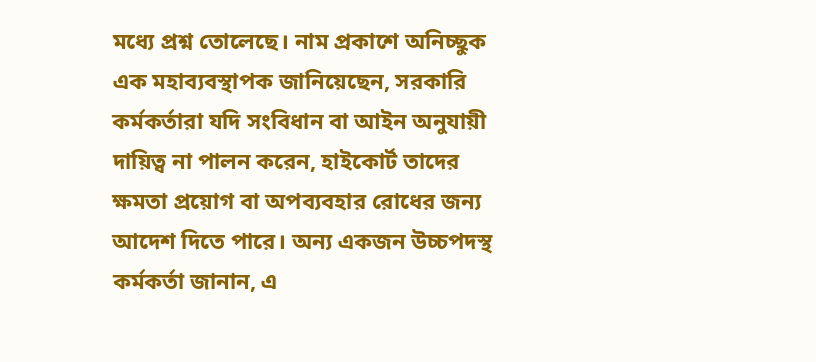মধ্যে প্রশ্ন তোলেছে। নাম প্রকাশে অনিচ্ছুক এক মহাব্যবস্থাপক জানিয়েছেন, সরকারি কর্মকর্তারা যদি সংবিধান বা আইন অনুযায়ী দায়িত্ব না পালন করেন, হাইকোর্ট তাদের ক্ষমতা প্রয়োগ বা অপব্যবহার রোধের জন্য আদেশ দিতে পারে। অন্য একজন উচ্চপদস্থ কর্মকর্তা জানান, এ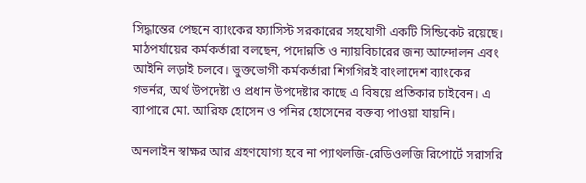সিদ্ধান্তের পেছনে ব্যাংকের ফ্যাসিস্ট সরকারের সহযোগী একটি সিন্ডিকেট রয়েছে। মাঠপর্যায়ের কর্মকর্তারা বলছেন, পদোন্নতি ও ন্যায়বিচারের জন্য আন্দোলন এবং আইনি লড়াই চলবে। ভুক্তভোগী কর্মকর্তারা শিগগিরই বাংলাদেশ ব্যাংকের গভর্নর, অর্থ উপদেষ্টা ও প্রধান উপদেষ্টার কাছে এ বিষয়ে প্রতিকার চাইবেন। এ ব্যাপারে মো. আরিফ হোসেন ও পনির হোসেনের বক্তব্য পাওয়া যায়নি।

অনলাইন স্বাক্ষর আর গ্রহণযোগ্য হবে না প্যাথলজি-রেডিওলজি রিপোর্টে সরাসরি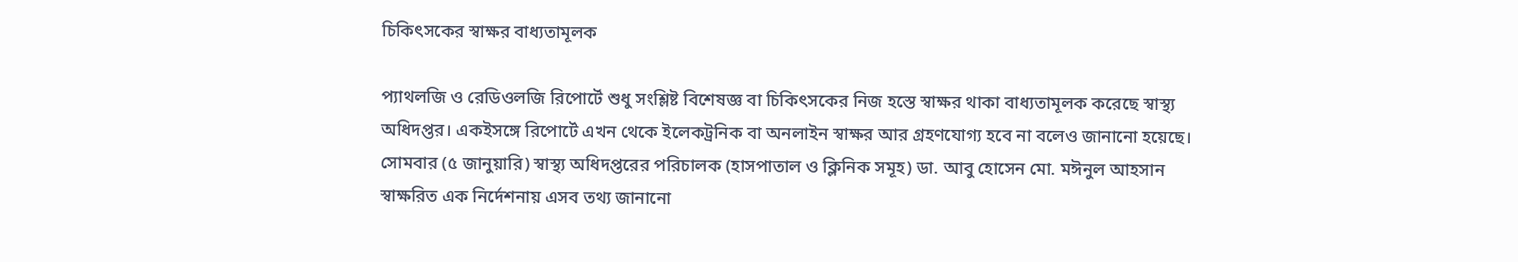চিকিৎসকের স্বাক্ষর বাধ্যতামূলক

প্যাথলজি ও রেডিওলজি রিপোর্টে শুধু সংশ্লিষ্ট বিশেষজ্ঞ বা চিকিৎসকের নিজ হস্তে স্বাক্ষর থাকা বাধ্যতামূলক করেছে স্বাস্থ্য অধিদপ্তর। একইসঙ্গে রিপোর্টে এখন থেকে ইলেকট্রনিক বা অনলাইন স্বাক্ষর আর গ্রহণযোগ্য হবে না বলেও জানানো হয়েছে। সোমবার (৫ জানুয়ারি) স্বাস্থ্য অধিদপ্তরের পরিচালক (হাসপাতাল ও ক্লিনিক সমূহ) ডা. আবু হোসেন মো. মঈনুল আহসান স্বাক্ষরিত এক নির্দেশনায় এসব তথ্য জানানো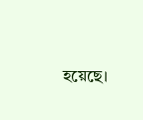হয়েছে।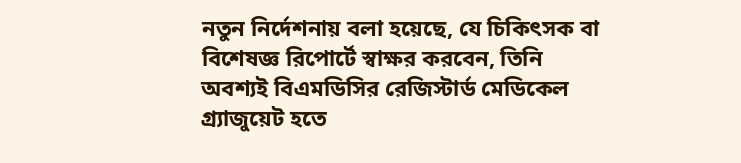নতুন নির্দেশনায় বলা হয়েছে, যে চিকিৎসক বা বিশেষজ্ঞ রিপোর্টে স্বাক্ষর করবেন, তিনি অবশ্যই বিএমডিসির রেজিস্টার্ড মেডিকেল গ্র্যাজুয়েট হতে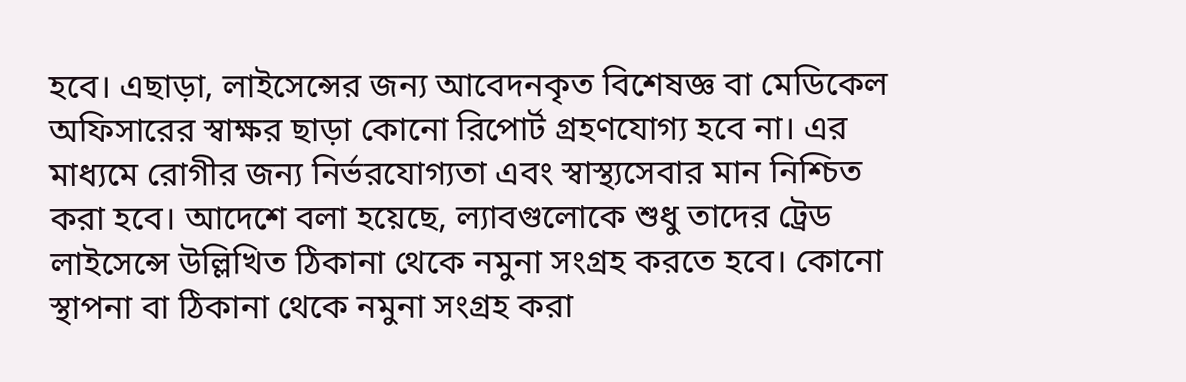হবে। এছাড়া, লাইসেন্সের জন্য আবেদনকৃত বিশেষজ্ঞ বা মেডিকেল অফিসারের স্বাক্ষর ছাড়া কোনো রিপোর্ট গ্রহণযোগ্য হবে না। এর মাধ্যমে রোগীর জন্য নির্ভরযোগ্যতা এবং স্বাস্থ্যসেবার মান নিশ্চিত করা হবে। আদেশে বলা হয়েছে, ল্যাবগুলোকে শুধু তাদের ট্রেড লাইসেন্সে উল্লিখিত ঠিকানা থেকে নমুনা সংগ্রহ করতে হবে। কোনো স্থাপনা বা ঠিকানা থেকে নমুনা সংগ্রহ করা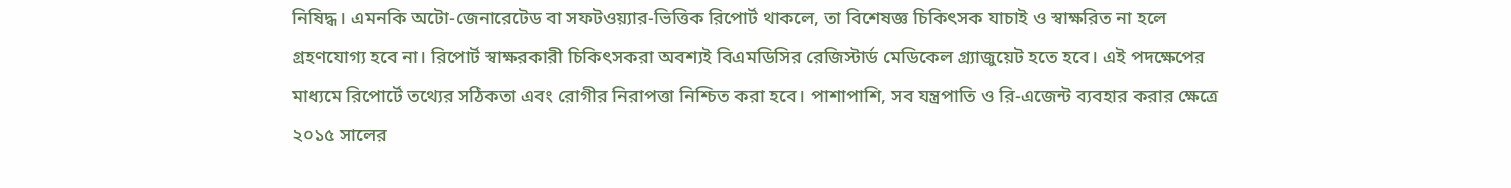নিষিদ্ধ। এমনকি অটো-জেনারেটেড বা সফটওয়্যার-ভিত্তিক রিপোর্ট থাকলে, তা বিশেষজ্ঞ চিকিৎসক যাচাই ও স্বাক্ষরিত না হলে গ্রহণযোগ্য হবে না। রিপোর্ট স্বাক্ষরকারী চিকিৎসকরা অবশ্যই বিএমডিসির রেজিস্টার্ড মেডিকেল গ্র্যাজুয়েট হতে হবে। এই পদক্ষেপের মাধ্যমে রিপোর্টে তথ্যের সঠিকতা এবং রোগীর নিরাপত্তা নিশ্চিত করা হবে। পাশাপাশি, সব যন্ত্রপাতি ও রি-এজেন্ট ব্যবহার করার ক্ষেত্রে ২০১৫ সালের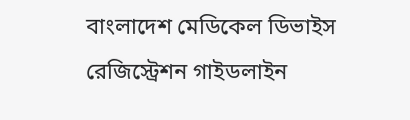বাংলাদেশ মেডিকেল ডিভাইস রেজিস্ট্রেশন গাইডলাইন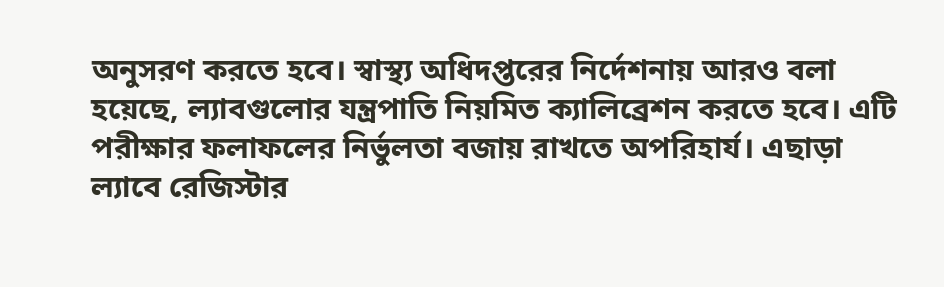অনুসরণ করতে হবে। স্বাস্থ্য অধিদপ্তরের নির্দেশনায় আরও বলা হয়েছে, ল্যাবগুলোর যন্ত্রপাতি নিয়মিত ক্যালিব্রেশন করতে হবে। এটি পরীক্ষার ফলাফলের নির্ভুলতা বজায় রাখতে অপরিহার্য। এছাড়া ল্যাবে রেজিস্টার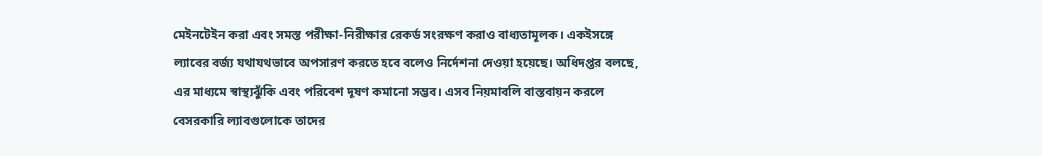মেইনটেইন করা এবং সমস্ত পরীক্ষা-নিরীক্ষার রেকর্ড সংরক্ষণ করাও বাধ্যতামূলক। একইসঙ্গে ল্যাবের বর্জ্য যথাযথভাবে অপসারণ করতে হবে বলেও নির্দেশনা দেওয়া হয়েছে। অধিদপ্তর বলছে, এর মাধ্যমে স্বাস্থ্যঝুঁকি এবং পরিবেশ দূষণ কমানো সম্ভব। এসব নিয়মাবলি বাস্তবায়ন করলে বেসরকারি ল্যাবগুলোকে তাদের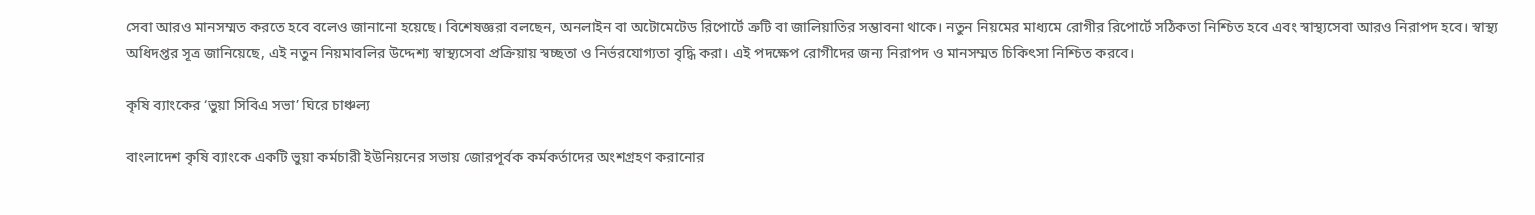সেবা আরও মানসম্মত করতে হবে বলেও জানানো হয়েছে। বিশেষজ্ঞরা বলছেন, অনলাইন বা অটোমেটেড রিপোর্টে ত্রুটি বা জালিয়াতির সম্ভাবনা থাকে। নতুন নিয়মের মাধ্যমে রোগীর রিপোর্টে সঠিকতা নিশ্চিত হবে এবং স্বাস্থ্যসেবা আরও নিরাপদ হবে। স্বাস্থ্য অধিদপ্তর সূত্র জানিয়েছে, এই নতুন নিয়মাবলির উদ্দেশ্য স্বাস্থ্যসেবা প্রক্রিয়ায় স্বচ্ছতা ও নির্ভরযোগ্যতা বৃদ্ধি করা। এই পদক্ষেপ রোগীদের জন্য নিরাপদ ও মানসম্মত চিকিৎসা নিশ্চিত করবে।

কৃষি ব্যাংকের ‘ভুয়া সিবিএ সভা’ ঘিরে চাঞ্চল্য

বাংলাদেশ কৃষি ব্যাংকে একটি ভুয়া কর্মচারী ইউনিয়নের সভায় জোরপূর্বক কর্মকর্তাদের অংশগ্রহণ করানোর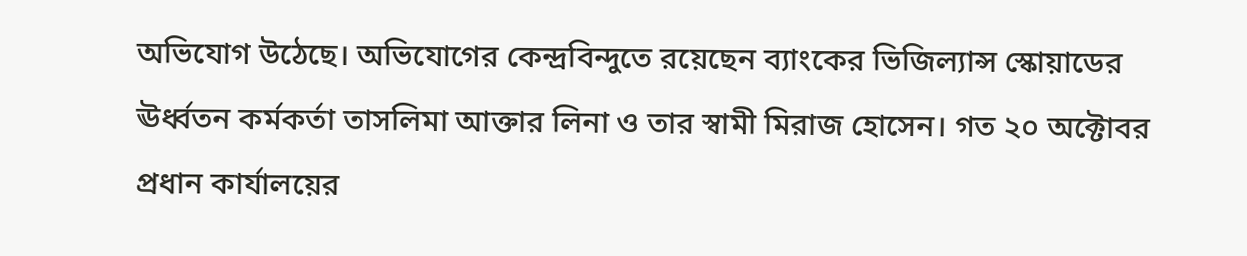অভিযোগ উঠেছে। অভিযোগের কেন্দ্রবিন্দুতে রয়েছেন ব্যাংকের ভিজিল্যান্স স্কোয়াডের ঊর্ধ্বতন কর্মকর্তা তাসলিমা আক্তার লিনা ও তার স্বামী মিরাজ হোসেন। গত ২০ অক্টোবর প্রধান কার্যালয়ের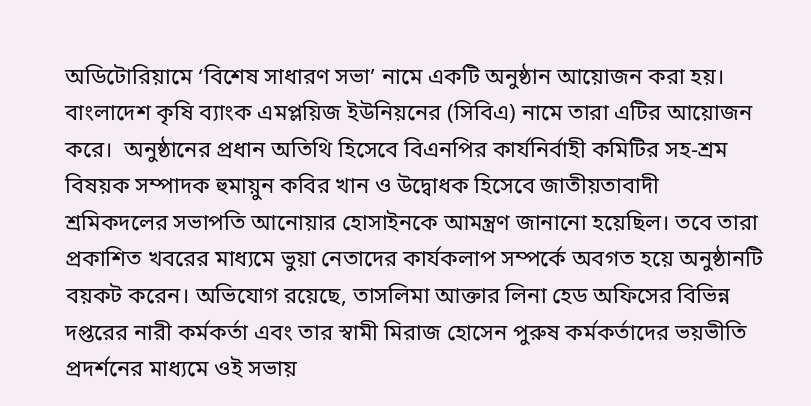অডিটোরিয়ামে ‘বিশেষ সাধারণ সভা’ নামে একটি অনুষ্ঠান আয়োজন করা হয়। বাংলাদেশ কৃষি ব্যাংক এমপ্লয়িজ ইউনিয়নের (সিবিএ) নামে তারা এটির আয়োজন করে।  অনুষ্ঠানের প্রধান অতিথি হিসেবে বিএনপির কার্যনির্বাহী কমিটির সহ-শ্রম বিষয়ক সম্পাদক হুমায়ুন কবির খান ও উদ্বোধক হিসেবে জাতীয়তাবাদী শ্রমিকদলের সভাপতি আনোয়ার হোসাইনকে আমন্ত্রণ জানানো হয়েছিল। তবে তারা প্রকাশিত খবরের মাধ্যমে ভুয়া নেতাদের কার্যকলাপ সম্পর্কে অবগত হয়ে অনুষ্ঠানটি বয়কট করেন। অভিযোগ রয়েছে, তাসলিমা আক্তার লিনা হেড অফিসের বিভিন্ন দপ্তরের নারী কর্মকর্তা এবং তার স্বামী মিরাজ হোসেন পুরুষ কর্মকর্তাদের ভয়ভীতি প্রদর্শনের মাধ্যমে ওই সভায়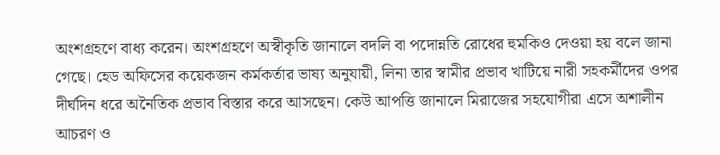অংশগ্রহণে বাধ্য করেন। অংশগ্রহণে অস্বীকৃতি জানালে বদলি বা পদোন্নতি রোধের হুমকিও দেওয়া হয় বলে জানা গেছে। হেড অফিসের কয়েকজন কর্মকর্তার ভাষ্য অনুযায়ী, লিনা তার স্বামীর প্রভাব খাটিয়ে নারী সহকর্মীদের ওপর দীর্ঘদিন ধরে অনৈতিক প্রভাব বিস্তার করে আসছেন। কেউ আপত্তি জানালে মিরাজের সহযোগীরা এসে অশালীন আচরণ ও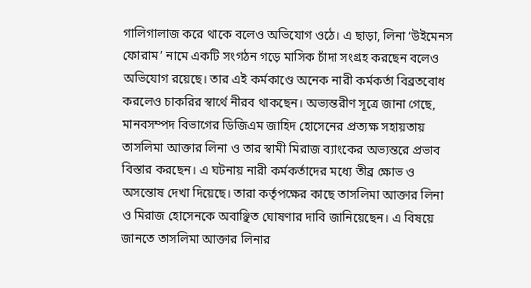গালিগালাজ করে থাকে বলেও অভিযোগ ওঠে। এ ছাড়া, লিনা ‘উইমেনস ফোরাম’ নামে একটি সংগঠন গড়ে মাসিক চাঁদা সংগ্রহ করছেন বলেও অভিযোগ রয়েছে। তার এই কর্মকাণ্ডে অনেক নারী কর্মকর্তা বিব্রতবোধ করলেও চাকরির স্বার্থে নীরব থাকছেন। অভ্যন্তরীণ সূত্রে জানা গেছে, মানবসম্পদ বিভাগের ডিজিএম জাহিদ হোসেনের প্রত্যক্ষ সহায়তায় তাসলিমা আক্তার লিনা ও তার স্বামী মিরাজ ব্যাংকের অভ্যন্তরে প্রভাব বিস্তার করছেন। এ ঘটনায় নারী কর্মকর্তাদের মধ্যে তীব্র ক্ষোভ ও অসন্তোষ দেখা দিয়েছে। তারা কর্তৃপক্ষের কাছে তাসলিমা আক্তার লিনা ও মিরাজ হোসেনকে অবাঞ্ছিত ঘোষণার দাবি জানিয়েছেন। এ বিষয়ে জানতে তাসলিমা আক্তার লিনার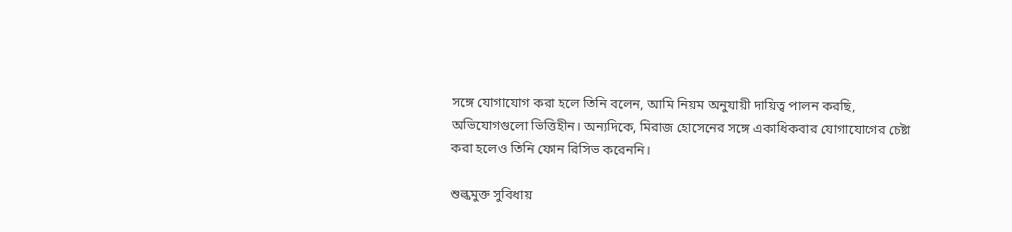সঙ্গে যোগাযোগ করা হলে তিনি বলেন, আমি নিয়ম অনুযায়ী দায়িত্ব পালন করছি, অভিযোগগুলো ভিত্তিহীন। অন্যদিকে, মিরাজ হোসেনের সঙ্গে একাধিকবার যোগাযোগের চেষ্টা করা হলেও তিনি ফোন রিসিভ করেননি।

শুল্কমুক্ত সুবিধায়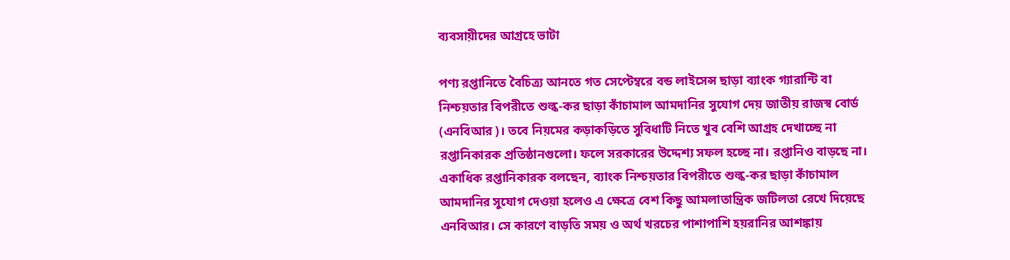ব্যবসায়ীদের আগ্রহে ভাটা

পণ্য রপ্তানিতে বৈচিত্র্য আনতে গত সেপ্টেম্বরে বন্ড লাইসেন্স ছাড়া ব্যাংক গ্যারান্টি বা নিশ্চয়তার বিপরীতে শুল্ক-কর ছাড়া কাঁচামাল আমদানির সুযোগ দেয় জাতীয় রাজস্ব বোর্ড (এনবিআর)। তবে নিয়মের কড়াকড়িতে সুবিধাটি নিতে খুব বেশি আগ্রহ দেখাচ্ছে না রপ্তানিকারক প্রতিষ্ঠানগুলো। ফলে সরকারের উদ্দেশ্য সফল হচ্ছে না। রপ্তানিও বাড়ছে না।   একাধিক রপ্তানিকারক বলছেন, ব্যাংক নিশ্চয়তার বিপরীতে শুল্ক-কর ছাড়া কাঁচামাল আমদানির সুযোগ দেওয়া হলেও এ ক্ষেত্রে বেশ কিছু আমলাতান্ত্রিক জটিলতা রেখে দিয়েছে এনবিআর। সে কারণে বাড়তি সময় ও অর্থ খরচের পাশাপাশি হয়রানির আশঙ্কায়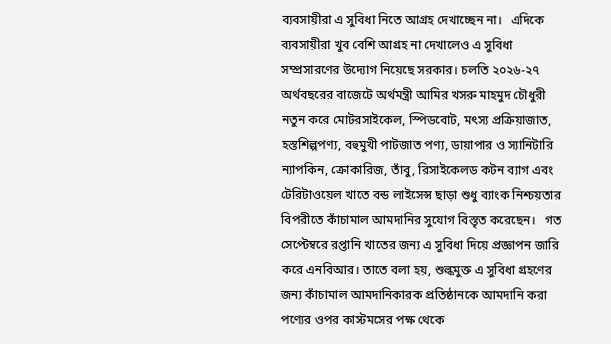ব্যবসায়ীরা এ সুবিধা নিতে আগ্রহ দেখাচ্ছেন না।   এদিকে ব্যবসায়ীরা খুব বেশি আগ্রহ না দেখালেও এ সুবিধা সম্প্রসারণের উদ্যোগ নিয়েছে সরকার। চলতি ২০২৬-২৭ অর্থবছরের বাজেটে অর্থমন্ত্রী আমির খসরু মাহমুদ চৌধুরী নতুন করে মোটরসাইকেল, স্পিডবোট, মৎস্য প্রক্রিয়াজাত, হস্তশিল্পপণ্য, বহুমুখী পাটজাত পণ্য, ডায়াপার ও স্যানিটারি ন্যাপকিন, ক্রোকারিজ, তাঁবু, রিসাইকেলড কটন ব্যাগ এবং টেরিটাওয়েল খাতে বন্ড লাইসেন্স ছাড়া শুধু ব্যাংক নিশ্চয়তার বিপরীতে কাঁচামাল আমদানির সুযোগ বিস্তৃত করেছেন।   গত সেপ্টেম্বরে রপ্তানি খাতের জন্য এ সুবিধা দিয়ে প্রজ্ঞাপন জারি করে এনবিআর। তাতে বলা হয়, শুল্কমুক্ত এ সুবিধা গ্রহণের জন্য কাঁচামাল আমদানিকারক প্রতিষ্ঠানকে আমদানি করা পণ্যের ওপর কাস্টমসের পক্ষ থেকে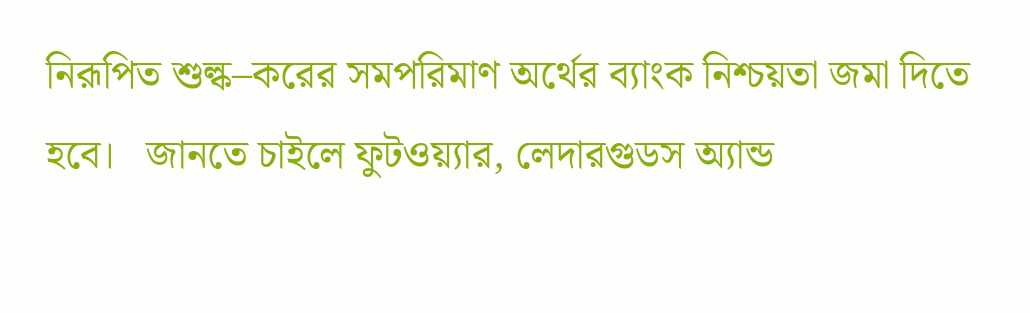নিরূপিত শুল্ক–করের সমপরিমাণ অর্থের ব্যাংক নিশ্চয়তা জমা দিতে হবে।   জানতে চাইলে ফুটওয়্যার, লেদারগুডস অ্যান্ড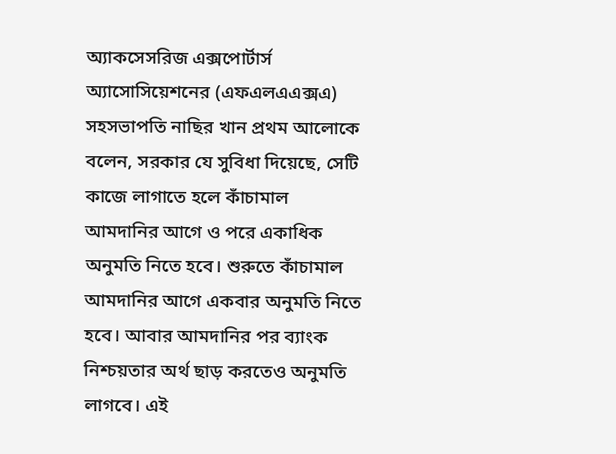অ্যাকসেসরিজ এক্সপোর্টার্স অ্যাসোসিয়েশনের (এফএলএএক্সএ) সহসভাপতি নাছির খান প্রথম আলোকে বলেন, সরকার যে সুবিধা দিয়েছে, সেটি কাজে লাগাতে হলে কাঁচামাল আমদানির আগে ও পরে একাধিক অনুমতি নিতে হবে। শুরুতে কাঁচামাল আমদানির আগে একবার অনুমতি নিতে হবে। আবার আমদানির পর ব্যাংক নিশ্চয়তার অর্থ ছাড় করতেও অনুমতি লাগবে। এই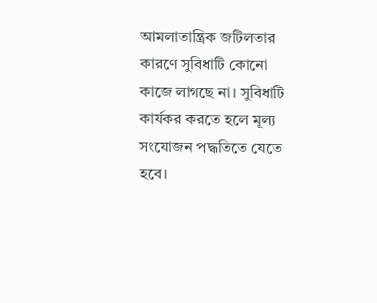আমলাতান্ত্রিক জটিলতার কারণে সুবিধাটি কোনো কাজে লাগছে না। সুবিধাটি কার্যকর করতে হলে মূল্য সংযোজন পদ্ধতিতে যেতে হবে।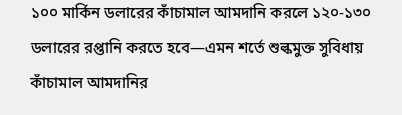১০০ মার্কিন ডলারের কাঁচামাল আমদানি করলে ১২০-১৩০ ডলারের রপ্তানি করতে হবে—এমন শর্তে শুল্কমুক্ত সুবিধায় কাঁচামাল আমদানির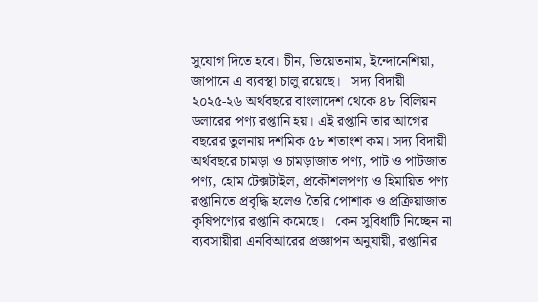সুযোগ দিতে হবে। চীন, ভিয়েতনাম, ইন্দোনেশিয়া, জাপানে এ ব্যবস্থা চালু রয়েছে।   সদ্য বিদায়ী ২০২৫-২৬ অর্থবছরে বাংলাদেশ থেকে ৪৮ বিলিয়ন ডলারের পণ্য রপ্তানি হয়। এই রপ্তানি তার আগের বছরের তুলনায় দশমিক ৫৮ শতাংশ কম। সদ্য বিদায়ী অর্থবছরে চামড়া ও চামড়াজাত পণ্য, পাট ও পাটজাত পণ্য, হোম টেক্সটাইল, প্রকৌশলপণ্য ও হিমায়িত পণ্য রপ্তানিতে প্রবৃদ্ধি হলেও তৈরি পোশাক ও প্রক্রিয়াজাত কৃষিপণ্যের রপ্তানি কমেছে।   কেন সুবিধাটি নিচ্ছেন না ব্যবসায়ীরা এনবিআরের প্রজ্ঞাপন অনুযায়ী, রপ্তানির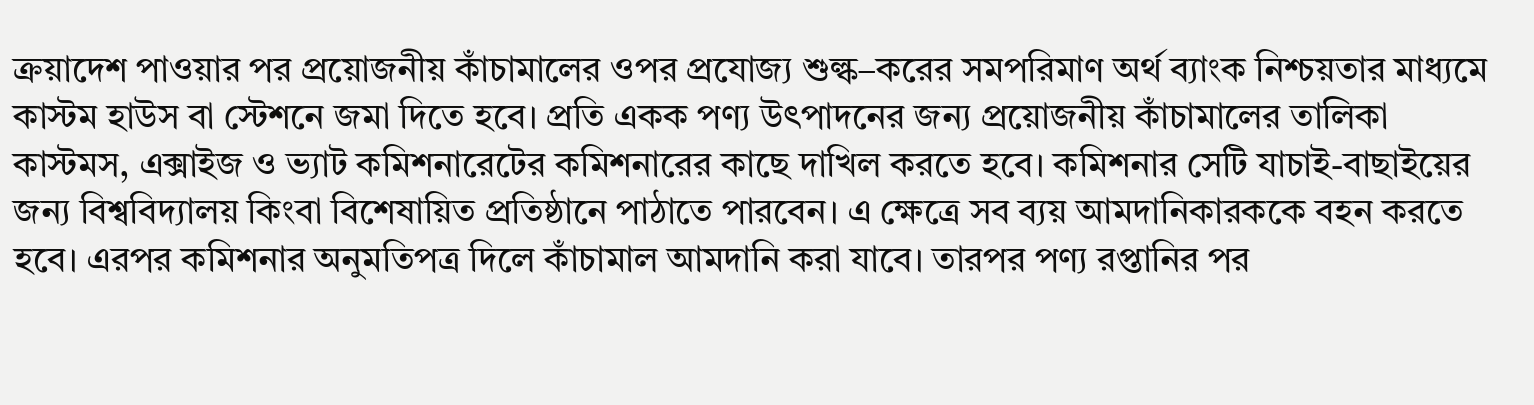ক্রয়াদেশ পাওয়ার পর প্রয়োজনীয় কাঁচামালের ওপর প্রযোজ্য শুল্ক–করের সমপরিমাণ অর্থ ব্যাংক নিশ্চয়তার মাধ্যমে কাস্টম হাউস বা স্টেশনে জমা দিতে হবে। প্রতি একক পণ্য উৎপাদনের জন্য প্রয়োজনীয় কাঁচামালের তালিকা কাস্টমস, এক্সাইজ ও ভ্যাট কমিশনারেটের কমিশনারের কাছে দাখিল করতে হবে। কমিশনার সেটি যাচাই-বাছাইয়ের জন্য বিশ্ববিদ্যালয় কিংবা বিশেষায়িত প্রতিষ্ঠানে পাঠাতে পারবেন। এ ক্ষেত্রে সব ব্যয় আমদানিকারককে বহন করতে হবে। এরপর কমিশনার অনুমতিপত্র দিলে কাঁচামাল আমদানি করা যাবে। তারপর পণ্য রপ্তানির পর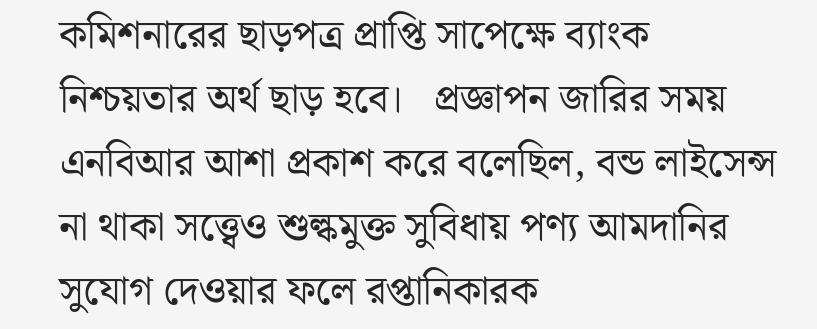কমিশনারের ছাড়পত্র প্রাপ্তি সাপেক্ষে ব্যাংক নিশ্চয়তার অর্থ ছাড় হবে।   প্রজ্ঞাপন জারির সময় এনবিআর আশা প্রকাশ করে বলেছিল, বন্ড লাইসেন্স না থাকা সত্ত্বেও শুল্কমুক্ত সুবিধায় পণ্য আমদানির সুযোগ দেওয়ার ফলে রপ্তানিকারক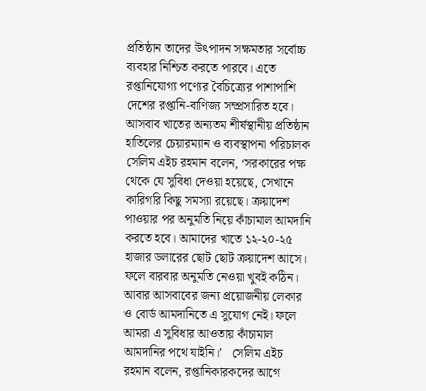প্রতিষ্ঠান তাদের উৎপাদন সক্ষমতার সর্বোচ্চ ব্যবহার নিশ্চিত করতে পারবে। এতে রপ্তানিযোগ্য পণ্যের বৈচিত্র্যের পাশাপাশি দেশের রপ্তানি-বাণিজ্য সম্প্রসারিত হবে।   আসবাব খাতের অন্যতম শীর্ষস্থানীয় প্রতিষ্ঠান হাতিলের চেয়ারম্যান ও ব্যবস্থাপনা পরিচালক সেলিম এইচ রহমান বলেন, ‘সরকারের পক্ষ থেকে যে সুবিধা দেওয়া হয়েছে, সেখানে কারিগরি কিছু সমস্যা রয়েছে। ক্রয়াদেশ পাওয়ার পর অনুমতি নিয়ে কাঁচামাল আমদানি করতে হবে। আমাদের খাতে ১২-২০-২৫ হাজার ডলারের ছোট ছোট ক্রয়াদেশ আসে। ফলে বারবার অনুমতি নেওয়া খুবই কঠিন। আবার আসবাবের জন্য প্রয়োজনীয় লেকার ও বোর্ড আমদানিতে এ সুযোগ নেই। ফলে আমরা এ সুবিধার আওতায় কাঁচামাল আমদানির পথে যাইনি।’   সেলিম এইচ রহমান বলেন, রপ্তানিকারকদের আগে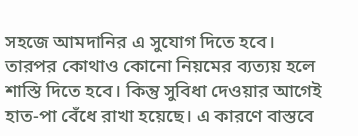সহজে আমদানির এ সুযোগ দিতে হবে। তারপর কোথাও কোনো নিয়মের ব্যত্যয় হলে শাস্তি দিতে হবে। কিন্তু সুবিধা দেওয়ার আগেই হাত-পা বেঁধে রাখা হয়েছে। এ কারণে বাস্তবে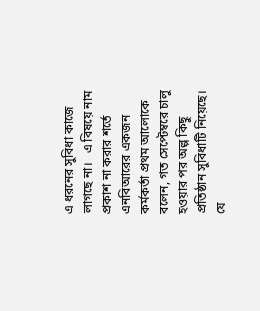এ ধরনের সুবিধা কাজে লাগছে না।   এ বিষয়ে নাম প্রকাশ না করার শর্তে এনবিআরের একজন কর্মকর্তা প্রথম আলোকে বলেন, গত সেপ্টেম্বরে চালু হওয়ার পর অল্প কিছু প্রতিষ্ঠান সুবিধাটি নিয়েছে। যে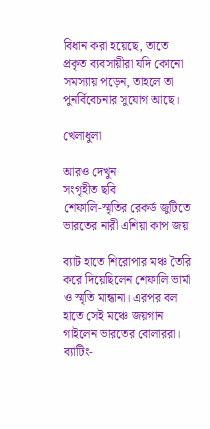বিধান করা হয়েছে, তাতে প্রকৃত ব্যবসায়ীরা যদি কোনো সমস্যায় পড়েন, তাহলে তা পুনর্বিবেচনার সুযোগ আছে।

খেলাধুলা

আরও দেখুন
সংগৃহীত ছবি
শেফালি-স্মৃতির রেকর্ড জুটিতে ভারতের নারী এশিয়া কাপ জয়

ব্যাট হাতে শিরোপার মঞ্চ তৈরি করে দিয়েছিলেন শেফালি ভার্মা ও স্মৃতি মান্ধানা। এরপর বল হাতে সেই মঞ্চে জয়গান গাইলেন ভারতের বোলাররা।     ব্যাটিং-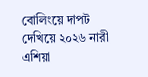বোলিংয়ে দাপট দেখিয়ে ২০২৬ নারী এশিয়া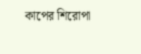কাপের শিরোপা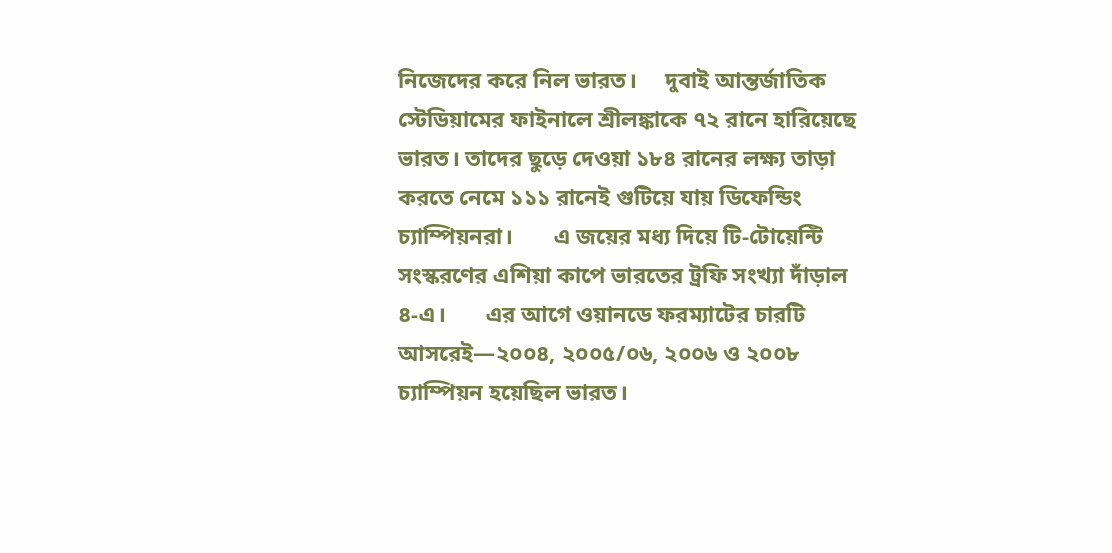নিজেদের করে নিল ভারত।     দুবাই আন্তর্জাতিক স্টেডিয়ামের ফাইনালে শ্রীলঙ্কাকে ৭২ রানে হারিয়েছে ভারত। তাদের ছুড়ে দেওয়া ১৮৪ রানের লক্ষ্য তাড়া করতে নেমে ১১১ রানেই গুটিয়ে যায় ডিফেন্ডিং চ্যাম্পিয়নরা।       এ জয়ের মধ্য দিয়ে টি-টোয়েন্টি সংস্করণের এশিয়া কাপে ভারতের ট্রফি সংখ্যা দাঁড়াল ৪-এ।       এর আগে ওয়ানডে ফরম্যাটের চারটি আসরেই—২০০৪, ২০০৫/০৬, ২০০৬ ও ২০০৮ চ্যাম্পিয়ন হয়েছিল ভারত।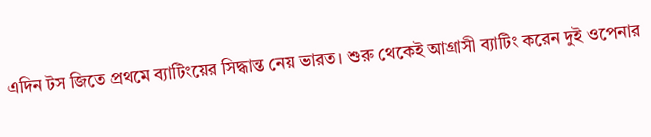এদিন টস জিতে প্রথমে ব্যাটিংয়ের সিদ্ধান্ত নেয় ভারত। শুরু থেকেই আগ্রাসী ব্যাটিং করেন দুই ওপেনার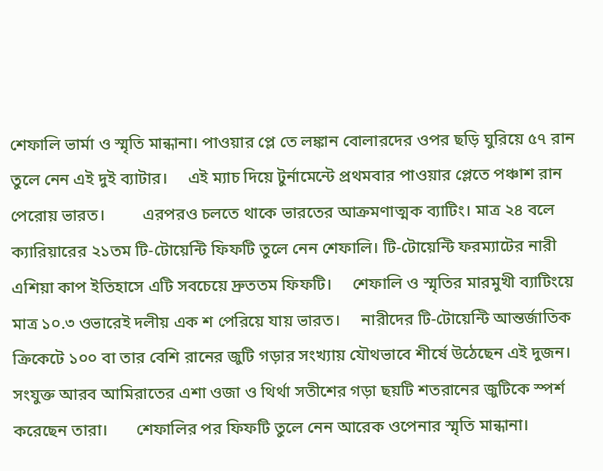শেফালি ভার্মা ও স্মৃতি মান্ধানা। পাওয়ার প্লে তে লঙ্কান বোলারদের ওপর ছড়ি ঘুরিয়ে ৫৭ রান তুলে নেন এই দুই ব্যাটার।     এই ম্যাচ দিয়ে টুর্নামেন্টে প্রথমবার পাওয়ার প্লেতে পঞ্চাশ রান পেরোয় ভারত।         এরপরও চলতে থাকে ভারতের আক্রমণাত্মক ব্যাটিং। মাত্র ২৪ বলে ক্যারিয়ারের ২১তম টি-টোয়েন্টি ফিফটি তুলে নেন শেফালি। টি-টোয়েন্টি ফরম্যাটের নারী এশিয়া কাপ ইতিহাসে এটি সবচেয়ে দ্রুততম ফিফটি।     শেফালি ও স্মৃতির মারমুখী ব্যাটিংয়ে মাত্র ১০.৩ ওভারেই দলীয় এক শ পেরিয়ে যায় ভারত।     নারীদের টি-টোয়েন্টি আন্তর্জাতিক ক্রিকেটে ১০০ বা তার বেশি রানের জুটি গড়ার সংখ্যায় যৌথভাবে শীর্ষে উঠেছেন এই দুজন। সংযুক্ত আরব আমিরাতের এশা ওজা ও থির্থা সতীশের গড়া ছয়টি শতরানের জুটিকে স্পর্শ করেছেন তারা।       শেফালির পর ফিফটি তুলে নেন আরেক ওপেনার স্মৃতি মান্ধানা।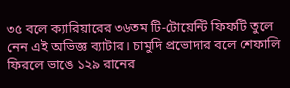৩৫ বলে ক্যারিয়ারের ৩৬তম টি-টোয়েন্টি ফিফটি তুলে নেন এই অভিজ্ঞ ব্যাটার। চামুদি প্রভোদার বলে শেফালি ফিরলে ভাঙে ১২৯ রানের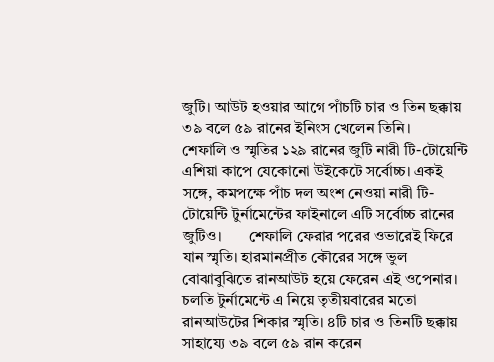জুটি। আউট হওয়ার আগে পাঁচটি চার ও তিন ছক্কায় ৩৯ বলে ৫৯ রানের ইনিংস খেলেন তিনি।       শেফালি ও স্মৃতির ১২৯ রানের জুটি নারী টি-টোয়েন্টি এশিয়া কাপে যেকোনো উইকেটে সর্বোচ্চ। একই সঙ্গে, কমপক্ষে পাঁচ দল অংশ নেওয়া নারী টি-টোয়েন্টি টুর্নামেন্টের ফাইনালে এটি সর্বোচ্চ রানের জুটিও।       শেফালি ফেরার পরের ওভারেই ফিরে যান স্মৃতি। হারমানপ্রীত কৌরের সঙ্গে ভুল বোঝাবুঝিতে রানআউট হয়ে ফেরেন এই ওপেনার। চলতি টুর্নামেন্টে এ নিয়ে তৃতীয়বারের মতো রানআউটের শিকার স্মৃতি। ৪টি চার ও তিনটি ছক্কায় সাহায্যে ৩৯ বলে ৫৯ রান করেন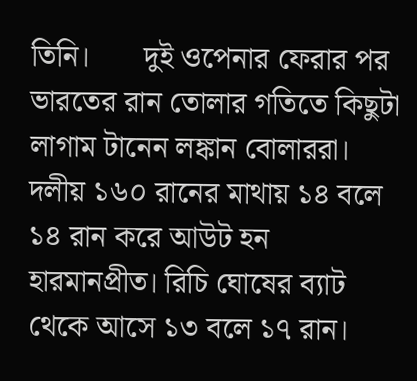তিনি।       দুই ওপেনার ফেরার পর ভারতের রান তোলার গতিতে কিছুটা লাগাম টানেন লঙ্কান বোলাররা। দলীয় ১৬০ রানের মাথায় ১৪ বলে ১৪ রান করে আউট হন হারমানপ্রীত। রিচি ঘোষের ব্যাট থেকে আসে ১৩ বলে ১৭ রান।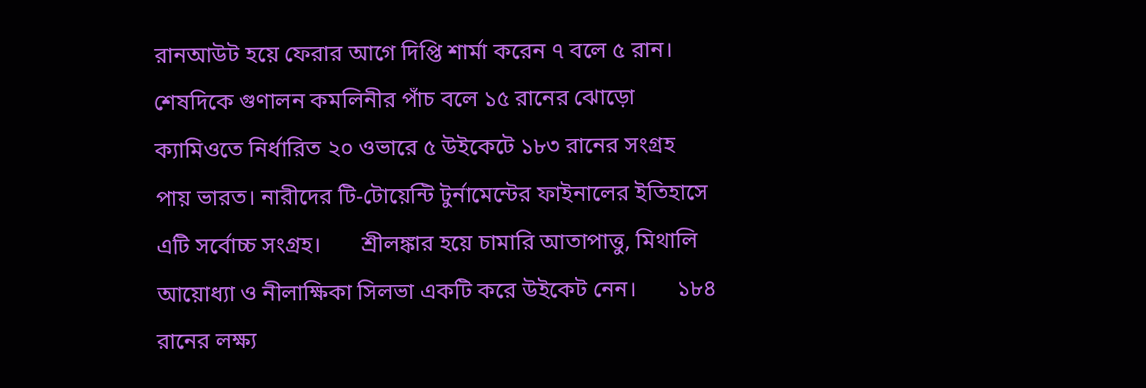রানআউট হয়ে ফেরার আগে দিপ্তি শার্মা করেন ৭ বলে ৫ রান।       শেষদিকে গুণালন কমলিনীর পাঁচ বলে ১৫ রানের ঝোড়ো ক্যামিওতে নির্ধারিত ২০ ওভারে ৫ উইকেটে ১৮৩ রানের সংগ্রহ পায় ভারত। নারীদের টি-টোয়েন্টি টুর্নামেন্টের ফাইনালের ইতিহাসে এটি সর্বোচ্চ সংগ্রহ।       শ্রীলঙ্কার হয়ে চামারি আতাপাত্তু, মিথালি আয়োধ্যা ও নীলাক্ষিকা সিলভা একটি করে উইকেট নেন।       ১৮৪ রানের লক্ষ্য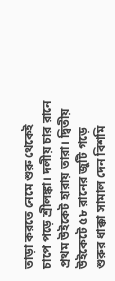তাড়া করতে নেমে শুরু থেকেই চাপে পড়ে শ্রীলঙ্কা। দলীয় চার রানে প্রথম উইকেট হারায় তারা। দ্বিতীয় উইকেটে ৫৮ রানের জুটি গড়ে শুরুর ধাক্কা সামাল দেন বিশমি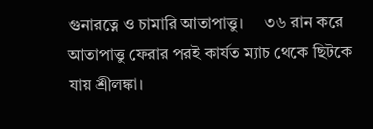গুনারত্নে ও চামারি আতাপাত্তু।     ৩৬ রান করে আতাপাত্তু ফেরার পরই কার্যত ম্যাচ থেকে ছিটকে যায় শ্রীলঙ্কা।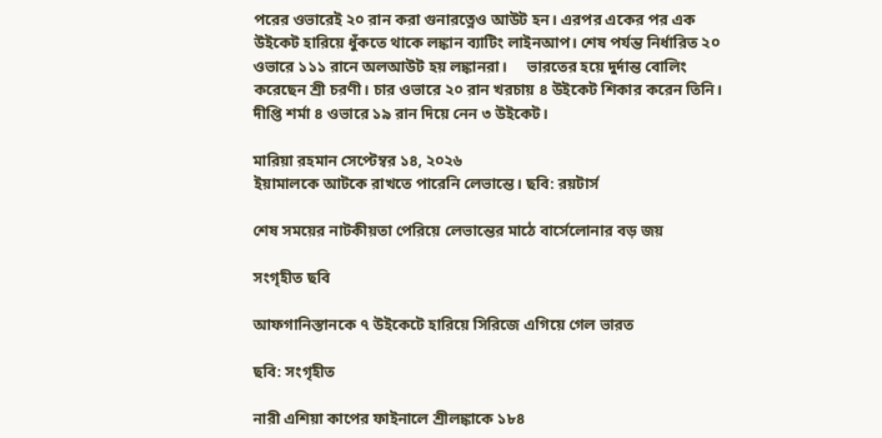পরের ওভারেই ২০ রান করা গুনারত্নেও আউট হন। এরপর একের পর এক উইকেট হারিয়ে ধুঁকতে থাকে লঙ্কান ব্যাটিং লাইনআপ। শেষ পর্যন্ত নির্ধারিত ২০ ওভারে ১১১ রানে অলআউট হয় লঙ্কানরা।     ভারতের হয়ে দুর্দান্ত বোলিং করেছেন শ্রী চরণী। চার ওভারে ২০ রান খরচায় ৪ উইকেট শিকার করেন তিনি। দীপ্তি শর্মা ৪ ওভারে ১৯ রান দিয়ে নেন ৩ উইকেট।

মারিয়া রহমান সেপ্টেম্বর ১৪, ২০২৬
ইয়ামালকে আটকে রাখতে পারেনি লেভান্তে। ছবি: রয়টার্স

শেষ সময়ের নাটকীয়তা পেরিয়ে লেভান্তের মাঠে বার্সেলোনার বড় জয়

সংগৃহীত ছবি

আফগানিস্তানকে ৭ উইকেটে হারিয়ে সিরিজে এগিয়ে গেল ভারত

ছবি: সংগৃহীত

নারী এশিয়া কাপের ফাইনালে শ্রীলঙ্কাকে ১৮৪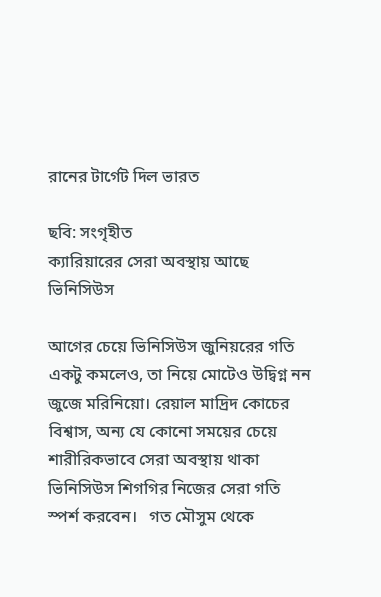রানের টার্গেট দিল ভারত

ছবি: সংগৃহীত
ক্যারিয়ারের সেরা অবস্থায় আছে ভিনিসিউস

আগের চেয়ে ভিনিসিউস জুনিয়রের গতি একটু কমলেও, তা নিয়ে মোটেও উদ্বিগ্ন নন জুজে মরিনিয়ো। রেয়াল মাদ্রিদ কোচের বিশ্বাস, অন‍্য যে কোনো সময়ের চেয়ে শারীরিকভাবে সেরা অবস্থায় থাকা ভিনিসিউস শিগগির নিজের সেরা গতি স্পর্শ করবেন।   গত মৌসুম থেকে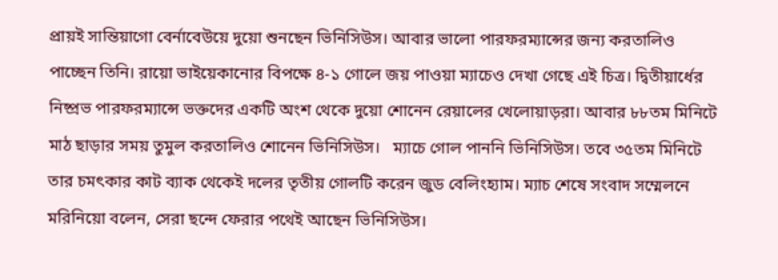প্রায়ই সান্তিয়াগো বের্নাবেউয়ে দুয়ো শুনছেন ভিনিসিউস। আবার ভালো পারফরম‍্যান্সের জন‍্য করতালিও পাচ্ছেন তিনি। রায়ো ভাইয়েকানোর বিপক্ষে ৪-১ গোলে জয় পাওয়া ম‍্যাচেও দেখা গেছে এই চিত্র। দ্বিতীয়ার্ধের নিষ্প্রভ পারফরম‍্যান্সে ভক্তদের একটি অংশ থেকে দুয়ো শোনেন রেয়ালের খেলোয়াড়রা। আবার ৮৮তম মিনিটে মাঠ ছাড়ার সময় তুমুল করতালিও শোনেন ভিনিসিউস।   ম‍্যাচে গোল পাননি ভিনিসিউস। তবে ৩৫তম মিনিটে তার চমৎকার কাট ব‍্যাক থেকেই দলের তৃতীয় গোলটি করেন জুড বেলিংহ‍্যাম। ম‍্যাচ শেষে সংবাদ সম্মেলনে মরিনিয়ো বলেন, সেরা ছন্দে ফেরার পথেই আছেন ভিনিসিউস।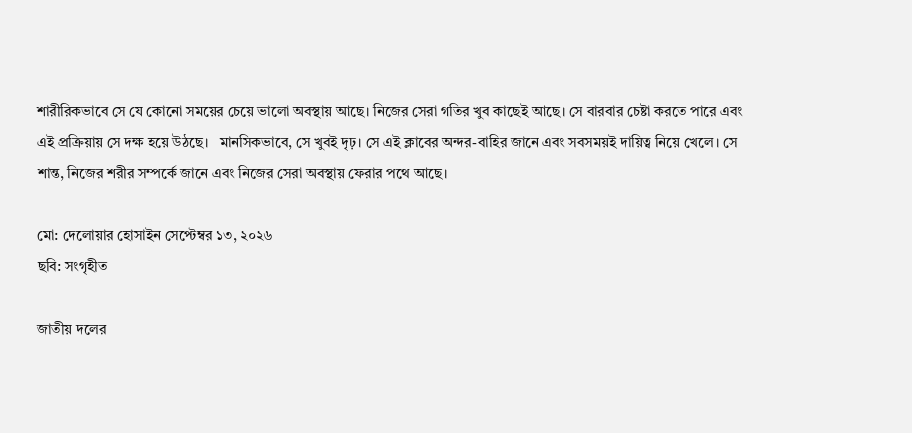শারীরিকভাবে সে যে কোনো সময়ের চেয়ে ভালো অবস্থায় আছে। নিজের সেরা গতির খুব কাছেই আছে। সে বারবার চেষ্টা করতে পারে এবং এই প্রক্রিয়ায় সে দক্ষ হয়ে উঠছে।   মানসিকভাবে, সে খুবই দৃঢ়। সে এই ক্লাবের অন্দর-বাহির জানে এবং সবসময়ই দায়িত্ব নিয়ে খেলে। সে শান্ত, নিজের শরীর সম্পর্কে জানে এবং নিজের সেরা অবস্থায় ফেরার পথে আছে।

মো: দেলোয়ার হোসাইন সেপ্টেম্বর ১৩, ২০২৬
ছবি: সংগৃহীত

জাতীয় দলের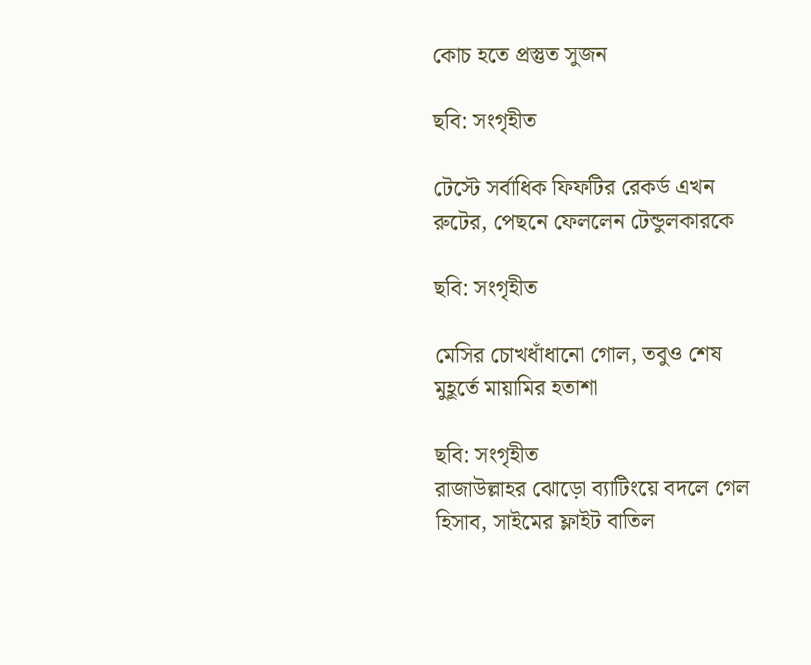কোচ হতে প্রস্তুত সুজন

ছবি: সংগৃহীত

টেস্টে সর্বাধিক ফিফটির রেকর্ড এখন রুটের, পেছনে ফেললেন টেন্ডুলকারকে

ছবি: সংগৃহীত

মেসির চোখধাঁধানো গোল, তবুও শেষ মুহূর্তে মায়ামির হতাশা

ছবি: সংগৃহীত
রাজাউল্লাহর ঝোড়ো ব্যাটিংয়ে বদলে গেল হিসাব, সাইমের ফ্লাইট বাতিল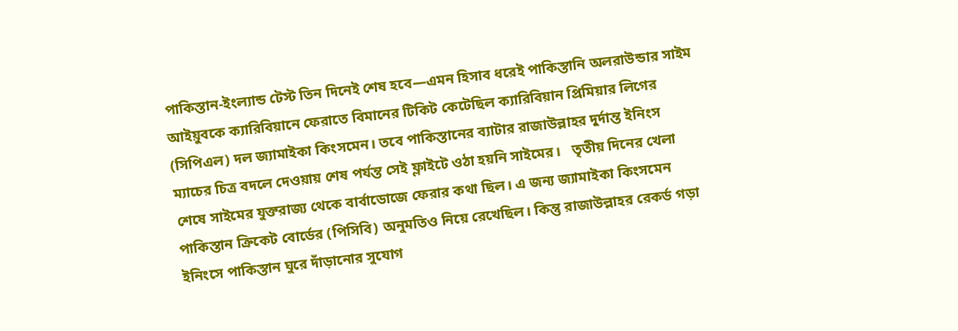পাকিস্তান-ইংল্যান্ড টেস্ট তিন দিনেই শেষ হবে—এমন হিসাব ধরেই পাকিস্তানি অলরাউন্ডার সাইম আইয়ুবকে ক্যারিবিয়ানে ফেরাতে বিমানের টিকিট কেটেছিল ক্যারিবিয়ান প্রিমিয়ার লিগের (সিপিএল) দল জ্যামাইকা কিংসমেন। তবে পাকিস্তানের ব্যাটার রাজাউল্লাহর দুর্দান্ত ইনিংস ম্যাচের চিত্র বদলে দেওয়ায় শেষ পর্যন্ত সেই ফ্লাইটে ওঠা হয়নি সাইমের।   তৃতীয় দিনের খেলা শেষে সাইমের যুক্তরাজ্য থেকে বার্বাডোজে ফেরার কথা ছিল। এ জন্য জ্যামাইকা কিংসমেন পাকিস্তান ক্রিকেট বোর্ডের (পিসিবি) অনুমতিও নিয়ে রেখেছিল। কিন্তু রাজাউল্লাহর রেকর্ড গড়া ইনিংসে পাকিস্তান ঘুরে দাঁড়ানোর সুযোগ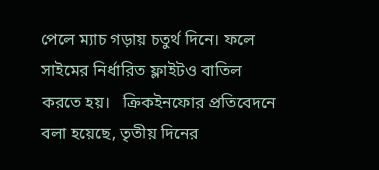পেলে ম্যাচ গড়ায় চতুর্থ দিনে। ফলে সাইমের নির্ধারিত ফ্লাইটও বাতিল করতে হয়।   ক্রিকইনফোর প্রতিবেদনে বলা হয়েছে, তৃতীয় দিনের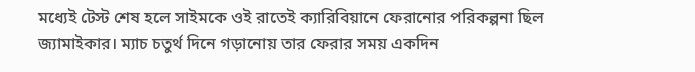মধ্যেই টেস্ট শেষ হলে সাইমকে ওই রাতেই ক্যারিবিয়ানে ফেরানোর পরিকল্পনা ছিল জ্যামাইকার। ম্যাচ চতুর্থ দিনে গড়ানোয় তার ফেরার সময় একদিন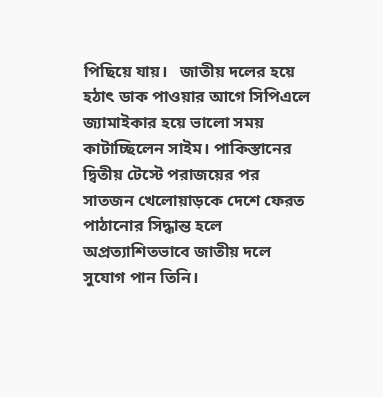পিছিয়ে যায়।   জাতীয় দলের হয়ে হঠাৎ ডাক পাওয়ার আগে সিপিএলে জ্যামাইকার হয়ে ভালো সময় কাটাচ্ছিলেন সাইম। পাকিস্তানের দ্বিতীয় টেস্টে পরাজয়ের পর সাতজন খেলোয়াড়কে দেশে ফেরত পাঠানোর সিদ্ধান্ত হলে অপ্রত্যাশিতভাবে জাতীয় দলে সুযোগ পান তিনি।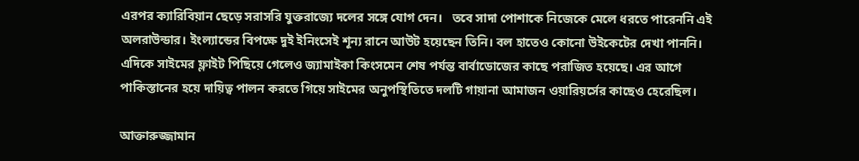এরপর ক্যারিবিয়ান ছেড়ে সরাসরি যুক্তরাজ্যে দলের সঙ্গে যোগ দেন।   তবে সাদা পোশাকে নিজেকে মেলে ধরতে পারেননি এই অলরাউন্ডার। ইংল্যান্ডের বিপক্ষে দুই ইনিংসেই শূন্য রানে আউট হয়েছেন তিনি। বল হাতেও কোনো উইকেটের দেখা পাননি।   এদিকে সাইমের ফ্লাইট পিছিয়ে গেলেও জ্যামাইকা কিংসমেন শেষ পর্যন্ত বার্বাডোজের কাছে পরাজিত হয়েছে। এর আগে পাকিস্তানের হয়ে দায়িত্ব পালন করতে গিয়ে সাইমের অনুপস্থিতিতে দলটি গায়ানা আমাজন ওয়ারিয়র্সের কাছেও হেরেছিল।

আক্তারুজ্জামান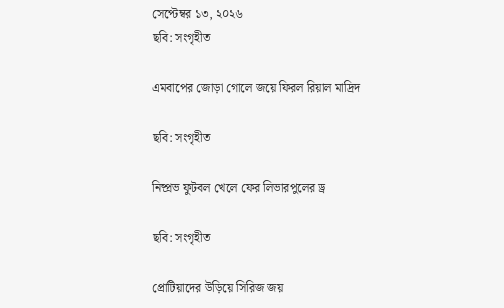সেপ্টেম্বর ১৩, ২০২৬
ছবি: সংগৃহীত

এমবাপের জোড়া গোলে জয়ে ফিরল রিয়াল মাদ্রিদ

ছবি: সংগৃহীত

নিষ্প্রভ ফুটবল খেলে ফের লিভারপুলের ড্র

ছবি: সংগৃহীত

প্রোটিয়াদের উড়িয়ে সিরিজ জয়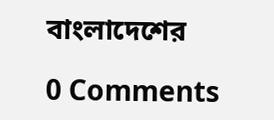বাংলাদেশের

0 Comments